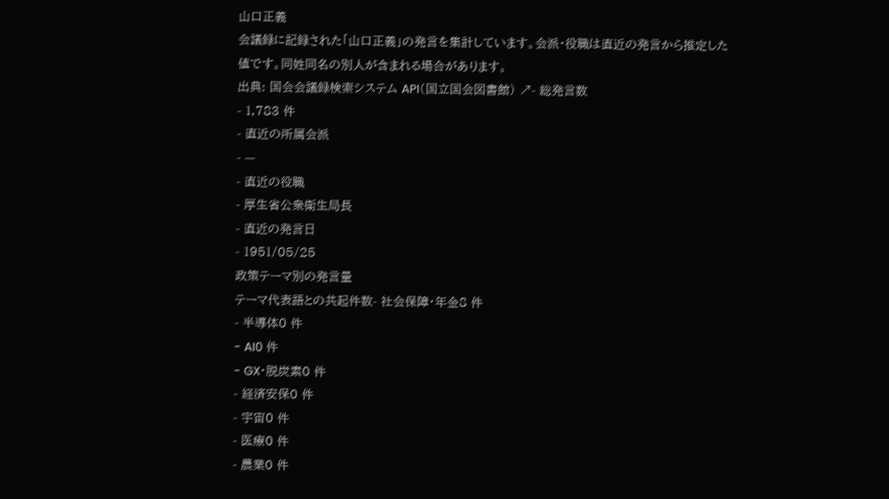山口正義
会議録に記録された「山口正義」の発言を集計しています。会派・役職は直近の発言から推定した値です。同姓同名の別人が含まれる場合があります。
出典: 国会会議録検索システム API(国立国会図書館) ↗- 総発言数
- 1,783 件
- 直近の所属会派
- —
- 直近の役職
- 厚生省公衆衛生局長
- 直近の発言日
- 1951/05/25
政策テーマ別の発言量
テーマ代表語との共起件数- 社会保障・年金8 件
- 半導体0 件
- AI0 件
- GX・脱炭素0 件
- 経済安保0 件
- 宇宙0 件
- 医療0 件
- 農業0 件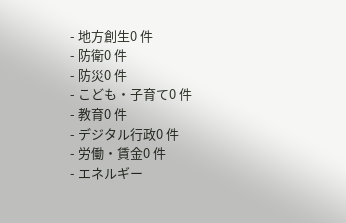- 地方創生0 件
- 防衛0 件
- 防災0 件
- こども・子育て0 件
- 教育0 件
- デジタル行政0 件
- 労働・賃金0 件
- エネルギー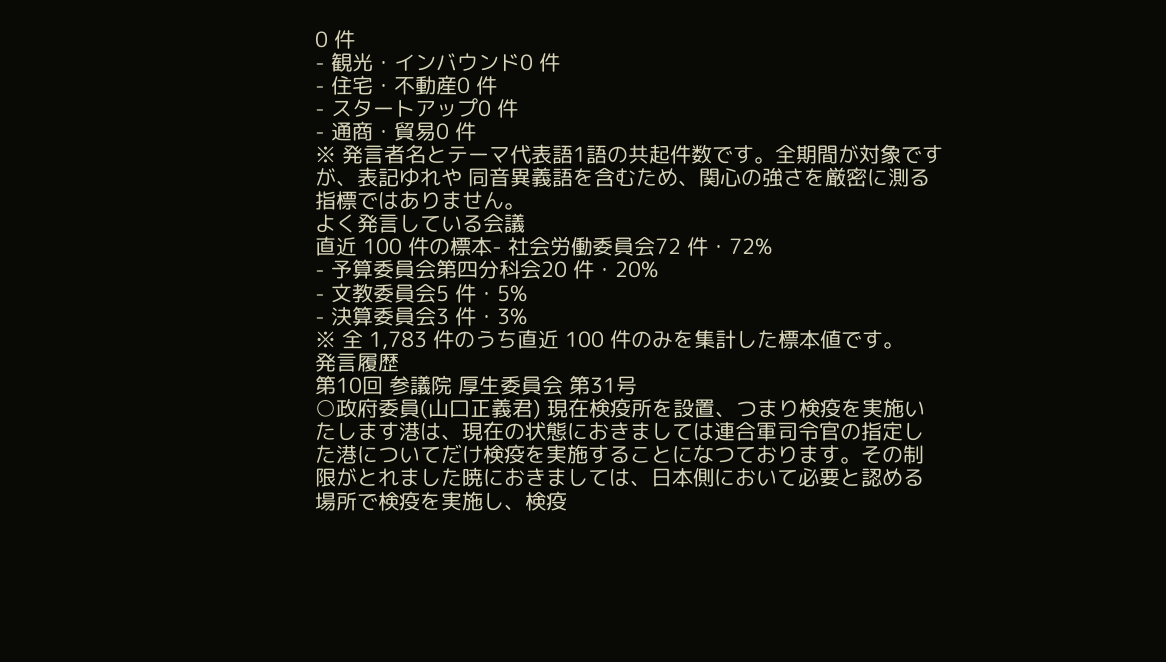0 件
- 観光・インバウンド0 件
- 住宅・不動産0 件
- スタートアップ0 件
- 通商・貿易0 件
※ 発言者名とテーマ代表語1語の共起件数です。全期間が対象ですが、表記ゆれや 同音異義語を含むため、関心の強さを厳密に測る指標ではありません。
よく発言している会議
直近 100 件の標本- 社会労働委員会72 件・72%
- 予算委員会第四分科会20 件・20%
- 文教委員会5 件・5%
- 決算委員会3 件・3%
※ 全 1,783 件のうち直近 100 件のみを集計した標本値です。
発言履歴
第10回 参議院 厚生委員会 第31号
○政府委員(山口正義君) 現在検疫所を設置、つまり検疫を実施いたします港は、現在の状態におきましては連合軍司令官の指定した港についてだけ検疫を実施することになつております。その制限がとれました暁におきましては、日本側において必要と認める場所で検疫を実施し、検疫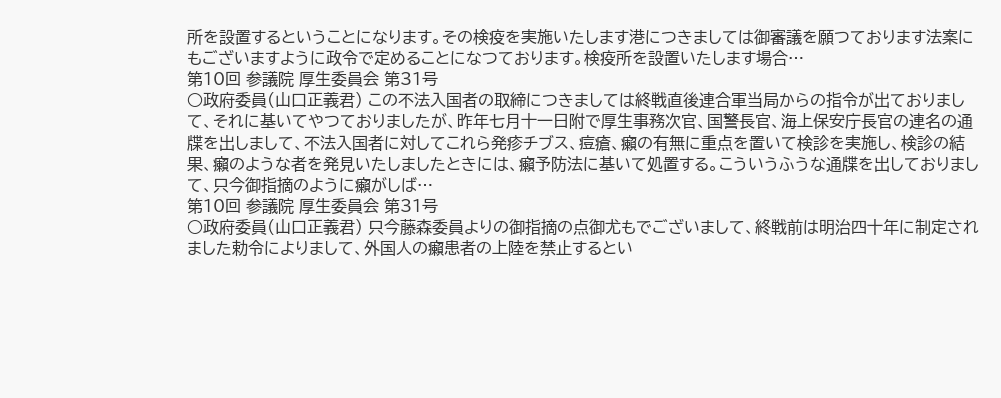所を設置するということになります。その検疫を実施いたします港につきましては御審議を願つております法案にもございますように政令で定めることになつております。検疫所を設置いたします場合…
第10回 参議院 厚生委員会 第31号
○政府委員(山口正義君) この不法入国者の取締につきましては終戦直後連合軍当局からの指令が出ておりまして、それに基いてやつておりましたが、昨年七月十一日附で厚生事務次官、国警長官、海上保安庁長官の連名の通牒を出しまして、不法入国者に対してこれら発疹チブス、痘瘡、癩の有無に重点を置いて検診を実施し、検診の結果、癩のような者を発見いたしましたときには、癩予防法に基いて処置する。こういうふうな通牒を出しておりまして、只今御指摘のように癩がしば…
第10回 参議院 厚生委員会 第31号
○政府委員(山口正義君) 只今藤森委員よりの御指摘の点御尤もでございまして、終戦前は明治四十年に制定されました勅令によりまして、外国人の癩患者の上陸を禁止するとい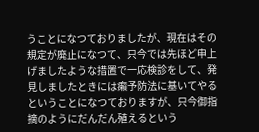うことになつておりましたが、現在はその規定が廃止になつて、只今では先ほど申上げましたような措置で一応検診をして、発見しましたときには癩予防法に基いてやるということになつておりますが、只今御指摘のようにだんだん殖えるという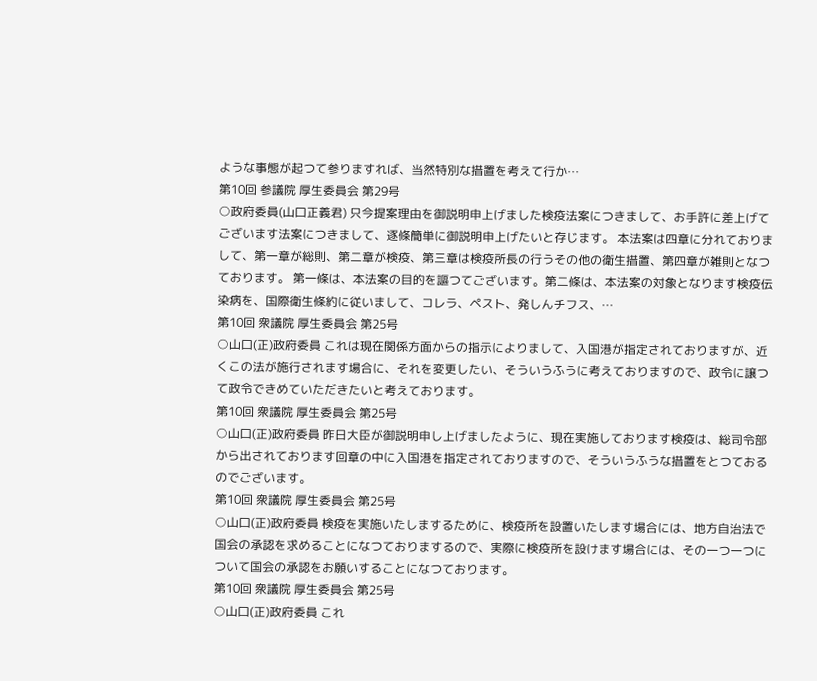ような事態が起つて参りますれば、当然特別な措置を考えて行か…
第10回 参議院 厚生委員会 第29号
○政府委員(山口正義君) 只今提案理由を御説明申上げました検疫法案につきまして、お手許に差上げてございます法案につきまして、逐條簡単に御説明申上げたいと存じます。 本法案は四章に分れておりまして、第一章が総則、第二章が検疫、第三章は検疫所長の行うその他の衛生措置、第四章が雑則となつております。 第一條は、本法案の目的を謳つてございます。第二條は、本法案の対象となります検疫伝染病を、国際衛生條約に従いまして、コレラ、ペスト、発しんチフス、…
第10回 衆議院 厚生委員会 第25号
○山口(正)政府委員 これは現在関係方面からの指示によりまして、入国港が指定されておりますが、近くこの法が施行されます場合に、それを変更したい、そういうふうに考えておりますので、政令に譲つて政令できめていただきたいと考えております。
第10回 衆議院 厚生委員会 第25号
○山口(正)政府委員 昨日大臣が御説明申し上げましたように、現在実施しております検疫は、総司令部から出されております回章の中に入国港を指定されておりますので、そういうふうな措置をとつておるのでございます。
第10回 衆議院 厚生委員会 第25号
○山口(正)政府委員 検疫を実施いたしまするために、検疫所を設置いたします場合には、地方自治法で国会の承認を求めることになつておりまするので、実際に検疫所を設けます場合には、その一つ一つについて国会の承認をお願いすることになつております。
第10回 衆議院 厚生委員会 第25号
○山口(正)政府委員 これ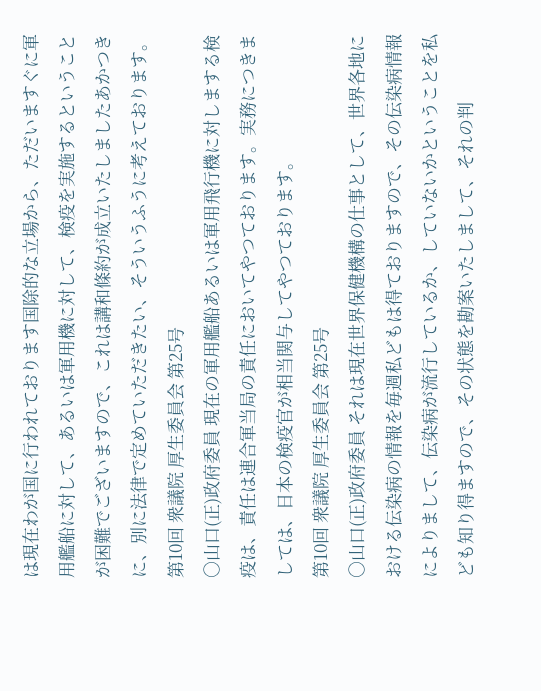は現在わが国に行われております国除的な立場から、ただいますぐに軍用艦船に対して、あるいは軍用機に対して、検疫を実施するということが困難でございますので、これは講和條約が成立いたしましたあかつきに、別に法律で定めていただきたい、そういうふうに考えております。
第10回 衆議院 厚生委員会 第25号
○山口(正)政府委員 現在の軍用艦船あるいは軍用飛行機に対しまする検疫は、責任は連合軍当局の責任においてやつております。実務につきましては、日本の検疫官が相当関与してやつております。
第10回 衆議院 厚生委員会 第25号
○山口(正)政府委員 それは現在世界保健機構の仕事として、世界各地における伝染病の情報を毎週私どもは得ておりますので、その伝染病情報によりまして、伝染病が流行しているか、していないかということを私ども知り得ますので、その状態を勘案いたしまして、それの判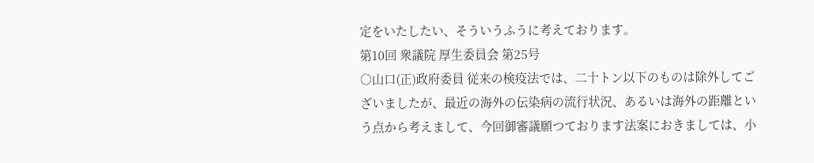定をいたしたい、そういうふうに考えております。
第10回 衆議院 厚生委員会 第25号
○山口(正)政府委員 従来の検疫法では、二十トン以下のものは除外してございましたが、最近の海外の伝染病の流行状況、あるいは海外の距離という点から考えまして、今回御審議願つております法案におきましては、小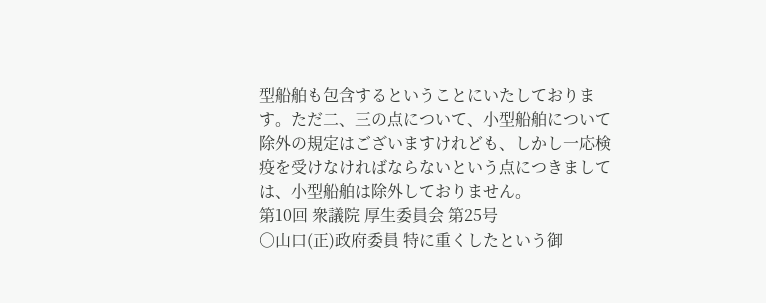型船舶も包含するということにいたしております。ただ二、三の点について、小型船舶について除外の規定はございますけれども、しかし一応検疫を受けなければならないという点につきましては、小型船舶は除外しておりません。
第10回 衆議院 厚生委員会 第25号
○山口(正)政府委員 特に重くしたという御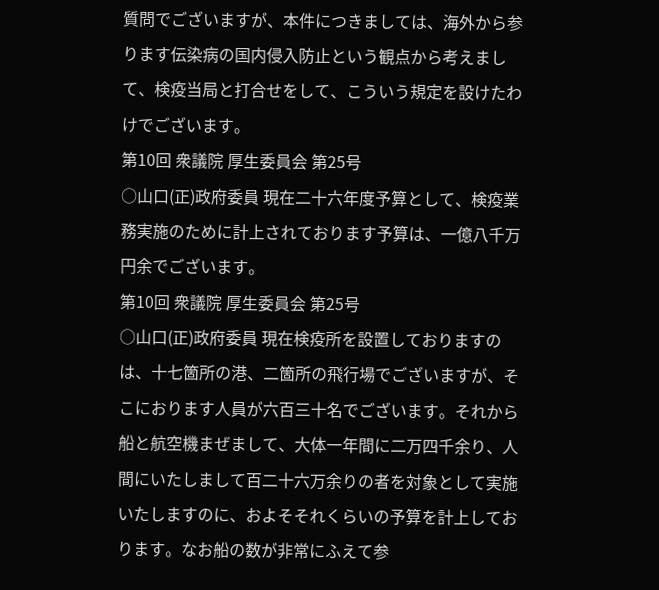質問でございますが、本件につきましては、海外から参ります伝染病の国内侵入防止という観点から考えまして、検疫当局と打合せをして、こういう規定を設けたわけでございます。
第10回 衆議院 厚生委員会 第25号
○山口(正)政府委員 現在二十六年度予算として、検疫業務実施のために計上されております予算は、一億八千万円余でございます。
第10回 衆議院 厚生委員会 第25号
○山口(正)政府委員 現在検疫所を設置しておりますのは、十七箇所の港、二箇所の飛行場でございますが、そこにおります人員が六百三十名でございます。それから船と航空機まぜまして、大体一年間に二万四千余り、人間にいたしまして百二十六万余りの者を対象として実施いたしますのに、およそそれくらいの予算を計上しております。なお船の数が非常にふえて参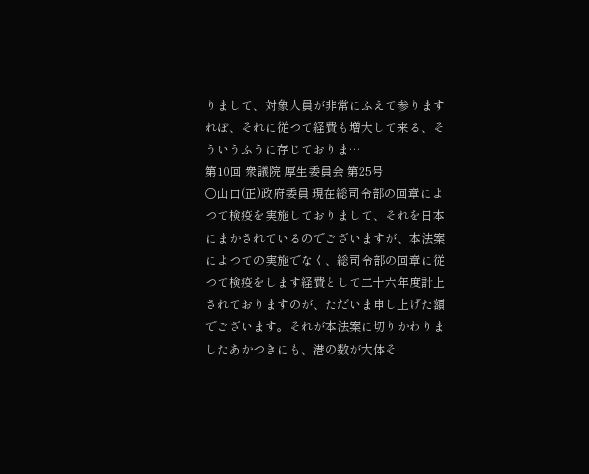りまして、対象人員が非常にふえて参りますれぼ、それに従つて経費も増大して来る、そういうふうに存じておりま…
第10回 衆議院 厚生委員会 第25号
○山口(正)政府委員 現在総司令部の回章によつて検疫を実施しておりまして、それを日本にまかされているのでございますが、本法案によつての実施でなく、総司令部の回章に従つて検疫をします経費として二十六年度計上されておりますのが、ただいま申し上げた額でございます。それが本法案に切りかわりましたあかつきにも、港の数が大体そ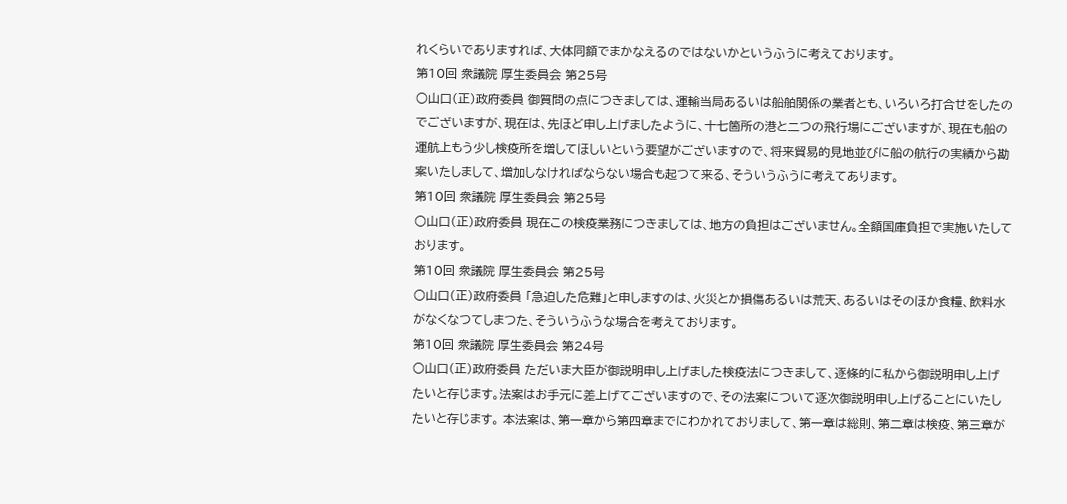れくらいでありますれば、大体同額でまかなえるのではないかというふうに考えております。
第10回 衆議院 厚生委員会 第25号
○山口(正)政府委員 御質問の点につきましては、運輸当局あるいは船舶関係の業者とも、いろいろ打合せをしたのでございますが、現在は、先ほど申し上げましたように、十七箇所の港と二つの飛行場にございますが、現在も船の運航上もう少し検疫所を増してほしいという要望がございますので、将来貿易的見地並びに船の航行の実績から勘案いたしまして、増加しなければならない場合も起つて来る、そういうふうに考えてあります。
第10回 衆議院 厚生委員会 第25号
○山口(正)政府委員 現在この検疫業務につきましては、地方の負担はございません。全額国庫負担で実施いたしております。
第10回 衆議院 厚生委員会 第25号
○山口(正)政府委員 「急迫した危難」と申しますのは、火災とか損傷あるいは荒天、あるいはそのほか食糧、飲料水がなくなつてしまつた、そういうふうな場合を考えております。
第10回 衆議院 厚生委員会 第24号
○山口(正)政府委員 ただいま大臣が御説明申し上げました検疫法につきまして、逐條的に私から御説明申し上げたいと存じます。法案はお手元に差上げてございますので、その法案について逐次御説明申し上げることにいたしたいと存じます。 本法案は、第一章から第四章までにわかれておりまして、第一章は総則、第二章は検疫、第三章が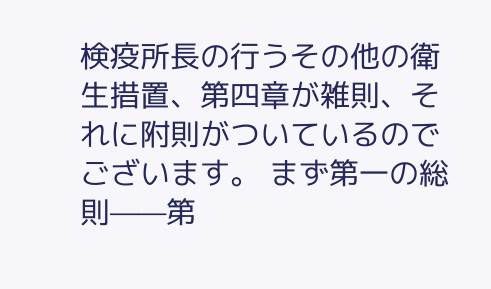検疫所長の行うその他の衛生措置、第四章が雑則、それに附則がついているのでございます。 まず第一の総則——第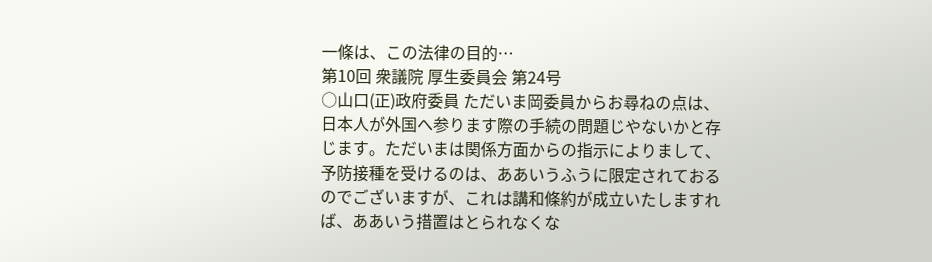一條は、この法律の目的…
第10回 衆議院 厚生委員会 第24号
○山口(正)政府委員 ただいま岡委員からお尋ねの点は、日本人が外国へ参ります際の手続の問題じやないかと存じます。ただいまは関係方面からの指示によりまして、予防接種を受けるのは、ああいうふうに限定されておるのでございますが、これは講和條約が成立いたしますれば、ああいう措置はとられなくな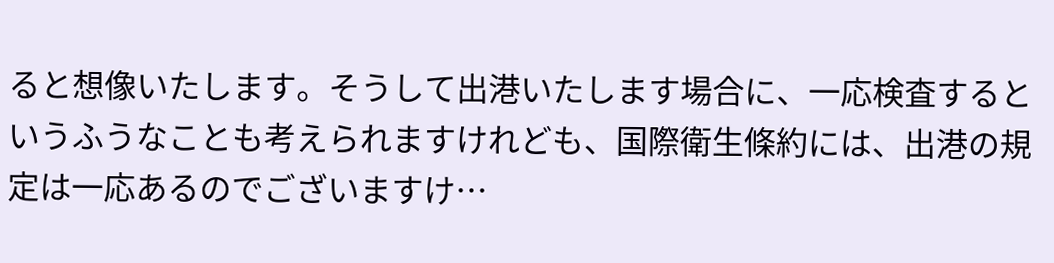ると想像いたします。そうして出港いたします場合に、一応検査するというふうなことも考えられますけれども、国際衛生條約には、出港の規定は一応あるのでございますけ…